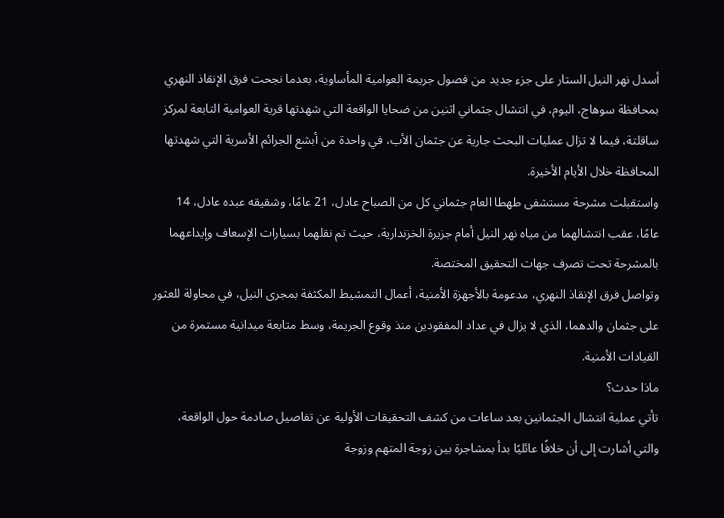أسدل نهر النيل الستار على جزء جديد من فصول جريمة العوامية المأساوية، بعدما نجحت فرق الإنقاذ النهري بمحافظة سوهاج، اليوم، في انتشال جثماني اثنين من ضحايا الواقعة التي شهدتها قرية العوامية التابعة لمركز ساقلتة، فيما لا تزال عمليات البحث جارية عن جثمان الأب، في واحدة من أبشع الجرائم الأسرية التي شهدتها المحافظة خلال الأيام الأخيرة.
واستقبلت مشرحة مستشفى طهطا العام جثماني كل من الصباح عادل، 21 عامًا، وشقيقه عبده عادل، 14 عامًا، عقب انتشالهما من مياه نهر النيل أمام جزيرة الخزندارية، حيث تم نقلهما بسيارات الإسعاف وإيداعهما بالمشرحة تحت تصرف جهات التحقيق المختصة.
وتواصل فرق الإنقاذ النهري، مدعومة بالأجهزة الأمنية، أعمال التمشيط المكثفة بمجرى النيل، في محاولة للعثور على جثمان والدهما، الذي لا يزال في عداد المفقودين منذ وقوع الجريمة، وسط متابعة ميدانية مستمرة من القيادات الأمنية.
ماذا حدث؟
تأتي عملية انتشال الجثمانين بعد ساعات من كشف التحقيقات الأولية عن تفاصيل صادمة حول الواقعة، والتي أشارت إلى أن خلافًا عائليًا بدأ بمشاجرة بين زوجة المتهم وزوجة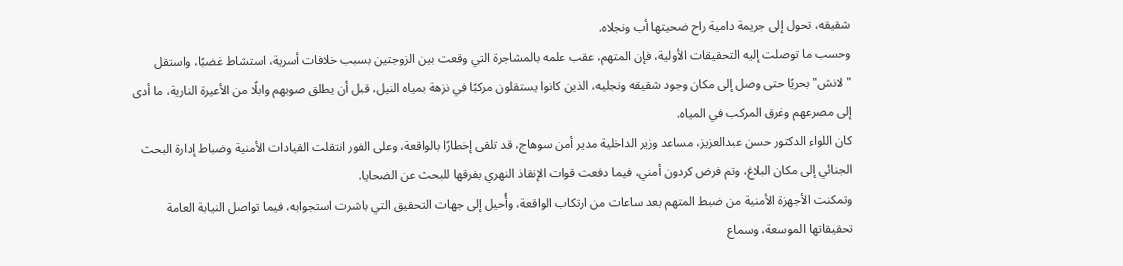شقيقه، تحول إلى جريمة دامية راح ضحيتها أب ونجلاه.
وحسب ما توصلت إليه التحقيقات الأولية، فإن المتهم، عقب علمه بالمشاجرة التي وقعت بين الزوجتين بسبب خلافات أسرية، استشاط غضبًا، واستقل "لانش" بحريًا حتى وصل إلى مكان وجود شقيقه ونجليه، الذين كانوا يستقلون مركبًا في نزهة بمياه النيل، قبل أن يطلق صوبهم وابلًا من الأعيرة النارية، ما أدى إلى مصرعهم وغرق المركب في المياه.
كان اللواء الدكتور حسن عبدالعزيز، مساعد وزير الداخلية مدير أمن سوهاج، قد تلقى إخطارًا بالواقعة، وعلى الفور انتقلت القيادات الأمنية وضباط إدارة البحث الجنائي إلى مكان البلاغ، وتم فرض كردون أمني، فيما دفعت قوات الإنقاذ النهري بفرقها للبحث عن الضحايا.
وتمكنت الأجهزة الأمنية من ضبط المتهم بعد ساعات من ارتكاب الواقعة، وأُحيل إلى جهات التحقيق التي باشرت استجوابه، فيما تواصل النيابة العامة تحقيقاتها الموسعة، وسماع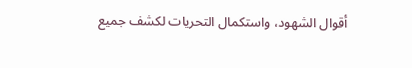أقوال الشهود، واستكمال التحريات لكشف جميع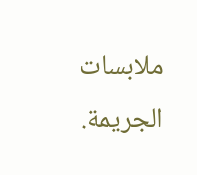ملابسات الجريمة.